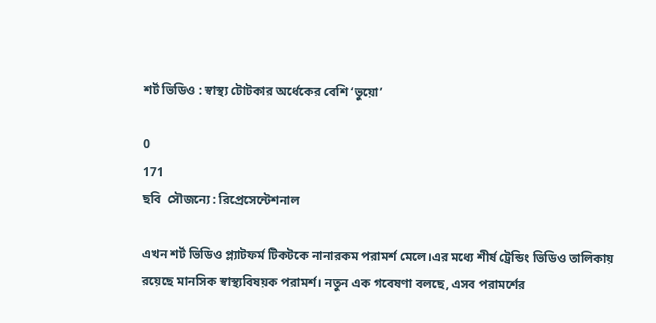শর্ট ভিডিও : স্বাস্থ্য টোটকার অর্ধেকের বেশি ‘ভুয়ো’

0
171
ছবি  সৌজন্যে : রিপ্রেসেন্টেশনাল

এখন শর্ট ভিডিও প্ল্যাটফর্ম টিকটকে নানারকম পরামর্শ মেলে।এর মধ্যে শীর্ষ ট্রেন্ডিং ভিডিও তালিকায় রয়েছে মানসিক স্বাস্থ্যবিষয়ক পরামর্শ। নতুন এক গবেষণা বলছে, এসব পরামর্শের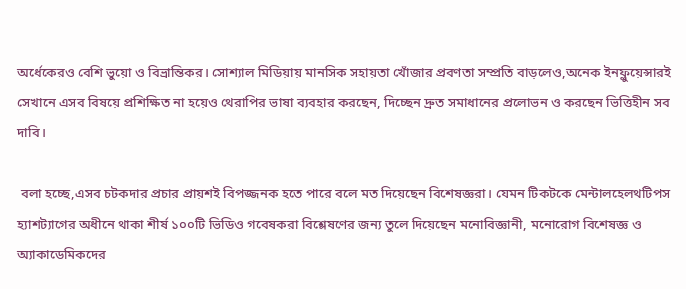অর্ধেকেরও বেশি ভুয়ো ও বিভ্রান্তিকর। সোশ্যাল মিডিয়ায় মানসিক সহায়তা খোঁজার প্রবণতা সম্প্রতি বাড়লেও,অনেক ইনফ্লুয়েন্সারই সেখানে এসব বিষয়ে প্রশিক্ষিত না হয়েও থেরাপির ভাষা ব্যবহার করছেন, দিচ্ছেন দ্রুত সমাধানের প্রলোভন ও করছেন ভিত্তিহীন সব দাবি।

 বলা হচ্ছে,এসব চটকদার প্রচার প্রায়শই বিপজ্জনক হতে পারে বলে মত দিয়েছেন বিশেষজ্ঞরা। যেমন টিকটকে মেন্টালহেলথটিপস হ্যাশট্যাগের অধীনে থাকা শীর্ষ ১০০টি ভিডিও গবেষকরা বিশ্লেষণের জন্য তুলে দিয়েছেন মনোবিজ্ঞানী, মনোরোগ বিশেষজ্ঞ ও অ্যাকাডেমিকদের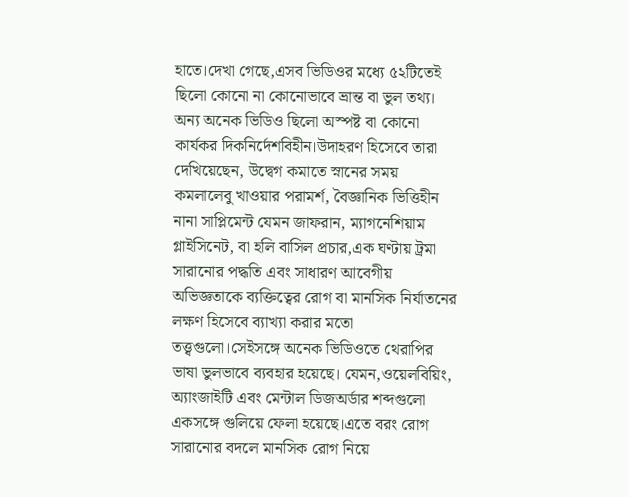হাতে।দেখা গেছে,এসব ভিডিওর মধ্যে ৫২টিতেই ছিলো কোনো না কোনোভাবে ভ্রান্ত বা ভুল তথ্য। অন্য অনেক ভিডিও ছিলো অস্পষ্ট বা কোনো কার্যকর দিকনির্দেশবিহীন।উদাহরণ হিসেবে তারা দেখিয়েছেন, উদ্বেগ কমাতে স্নানের সময় কমলালেবু খাওয়ার পরামর্শ, বৈজ্ঞানিক ভিত্তিহীন নানা সাপ্লিমেন্ট যেমন জাফরান, ম্যাগনেশিয়াম গ্লাইসিনেট, বা হলি বাসিল প্রচার,এক ঘণ্টায় ট্রমা সারানোর পদ্ধতি এবং সাধারণ আবেগীয় অভিজ্ঞতাকে ব্যক্তিত্বের রোগ বা মানসিক নির্যাতনের লক্ষণ হিসেবে ব্যাখ্যা করার মতো তত্ত্বগুলো।সেইসঙ্গে অনেক ভিডিওতে থেরাপির ভাষা ভুলভাবে ব্যবহার হয়েছে। যেমন,ওয়েলবিয়িং, অ্যাংজাইটি এবং মেন্টাল ডিজঅর্ডার শব্দগুলো একসঙ্গে গুলিয়ে ফেলা হয়েছে।এতে বরং রোগ সারানোর বদলে মানসিক রোগ নিয়ে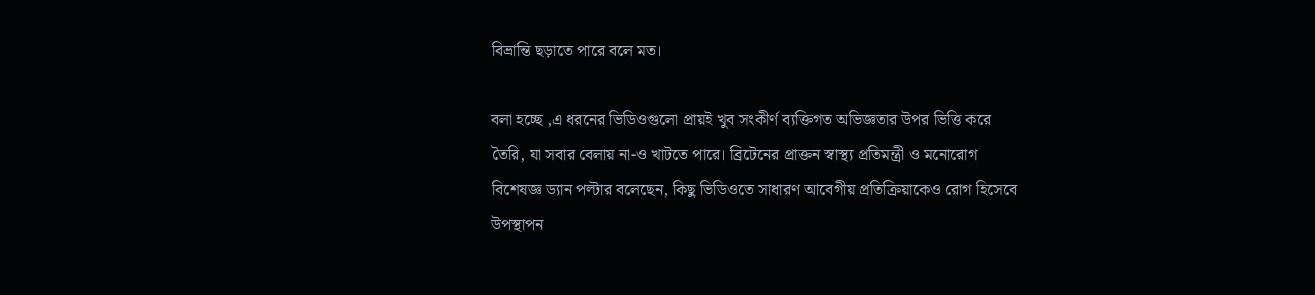বিভ্রান্তি ছড়াতে পারে বলে মত।

বলা হচ্ছে ,এ ধরনের ভিডিওগুলো প্রায়ই খুব সংকীর্ণ ব্যক্তিগত অভিজ্ঞতার উপর ভিত্তি করে তৈরি, যা সবার বেলায় না-ও খাটতে পারে। ব্রিটেনের প্রাক্তন স্বাস্থ্য প্রতিমন্ত্রী ও মনোরোগ বিশেষজ্ঞ ড্যান পল্টার বলেছেন, কিছু ভিডিওতে সাধারণ আবেগীয় প্রতিক্রিয়াকেও রোগ হিসেবে উপস্থাপন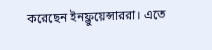করেছেন ইনফ্লুয়েন্সাররা। এতে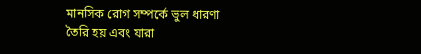মানসিক রোগ সম্পর্কে ভুল ধারণা তৈরি হয় এবং যারা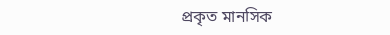প্রকৃত মানসিক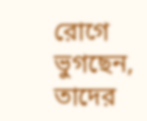রোগে ভুগছেন, তাদের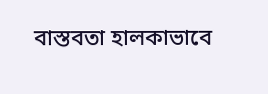বাস্তবতা হালকাভাবে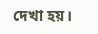দেখা হয়।